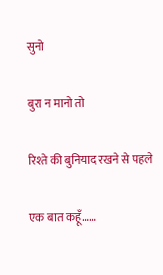सुनो

बुरा न मानो तो

रिश्ते की बुनियाद रखने से पहले

एक बात कहूँ……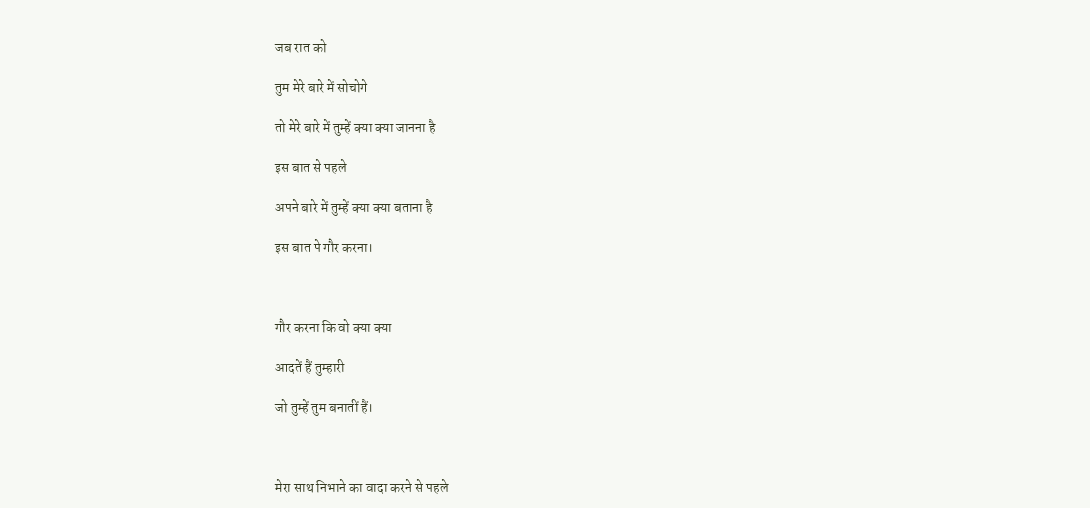जब रात को

तुम मेरे बारे में सोचोगे

तो मेरे बारे में तुम्हें क्या क्या जानना है

इस बात से पहले

अपने बारे में तुम्हें क्या क्या बताना है

इस बात पे गौर करना।



गौर करना कि वो क्या क्या

आदतें हैं तुम्हारी

जो तुम्हें तुम बनातीं हैं।



मेरा साथ निभाने का वादा करने से पहले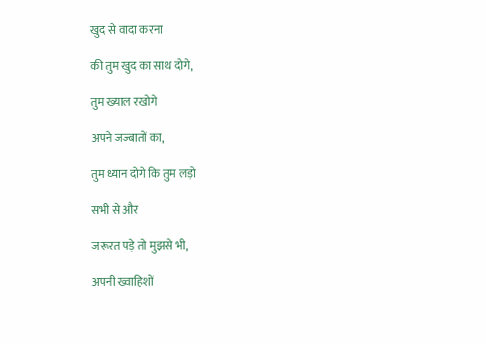खुद से वादा करना

की तुम खुद का साथ दोगे,

तुम ख्याल रखोगे

अपने जज्बातों का,

तुम ध्यान दोगे कि तुम लड़ो

सभी से और

जरूरत पड़े तो मुझसे भी,

अपनी ख्वाहिशों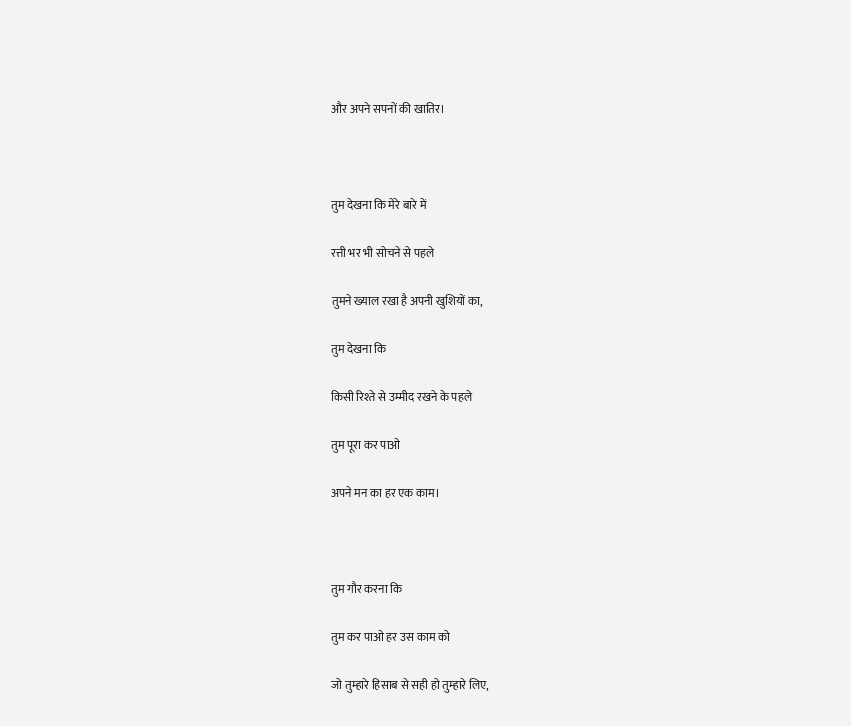और अपने सपनों की खातिर।



तुम देखना कि मेरे बारे में

रत्ती भर भी सोचने से पहले

तुमने ख्याल रखा है अपनी खुशियों का,

तुम देखना कि

किसी रिश्ते से उम्मीद रखने के पहले

तुम पूरा कर पाओ

अपने मन का हर एक काम।



तुम गौर करना कि

तुम कर पाओ हर उस काम को

जो तुम्हारे हिसाब से सही हो तुम्हारे लिए,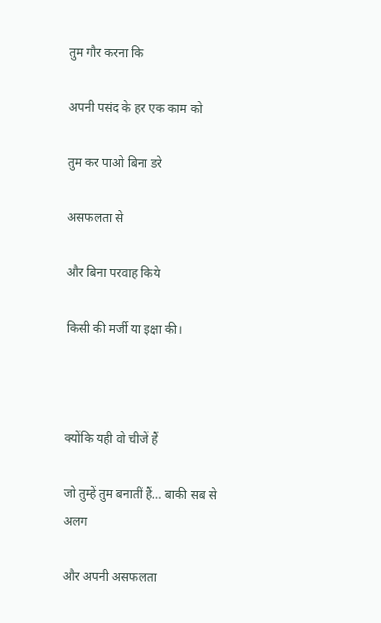तुम गौर करना कि

अपनी पसंद के हर एक काम को

तुम कर पाओ बिना डरे

असफलता से

और बिना परवाह किये

किसी की मर्जी या इक्षा की।



क्योंकि यही वो चीजें हैं

जो तुम्हें तुम बनातीं हैं… बाकी सब से अलग

और अपनी असफलता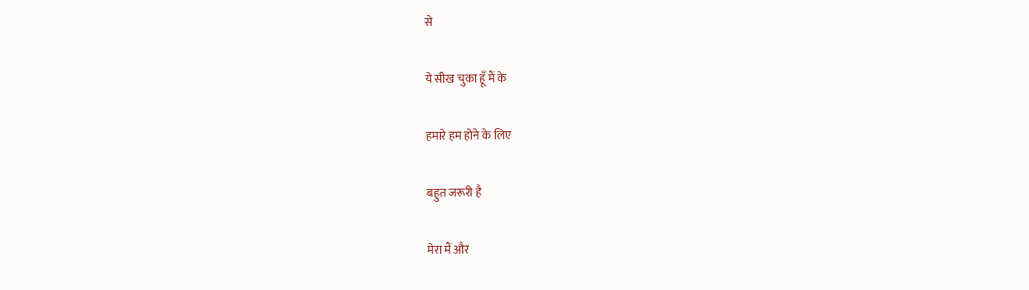से

ये सीख चुका हूँ मैं के

हमारे हम होने के लिए

बहुत जरूरी है

मेरा मैं और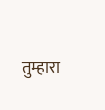तुम्हारा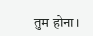तुम होना।